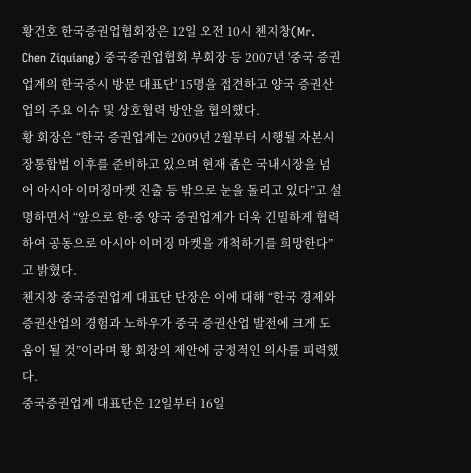황건호 한국증권업협회장은 12일 오전 10시 첸지창(Mr. Chen Ziquiang) 중국증권업협회 부회장 등 2007년 '중국 증권업계의 한국증시 방문 대표단' 15명을 접견하고 양국 증권산업의 주요 이슈 및 상호협력 방안을 협의했다.
황 회장은 “한국 증권업계는 2009년 2월부터 시행될 자본시장통합법 이후를 준비하고 있으며 현재 좁은 국내시장을 넘어 아시아 이머징마켓 진출 등 밖으로 눈을 돌리고 있다”고 설명하면서 “앞으로 한·중 양국 증권업계가 더욱 긴밀하게 협력하여 공동으로 아시아 이머징 마켓을 개척하기를 희망한다”고 밝혔다.
첸지창 중국증권업계 대표단 단장은 이에 대해 “한국 경제와 증권산업의 경험과 노하우가 중국 증권산업 발전에 크게 도움이 될 것”이라며 황 회장의 제안에 긍정적인 의사를 피력했다.
중국증권업계 대표단은 12일부터 16일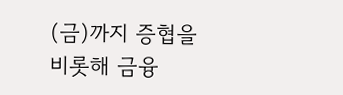(금)까지 증협을 비롯해 금융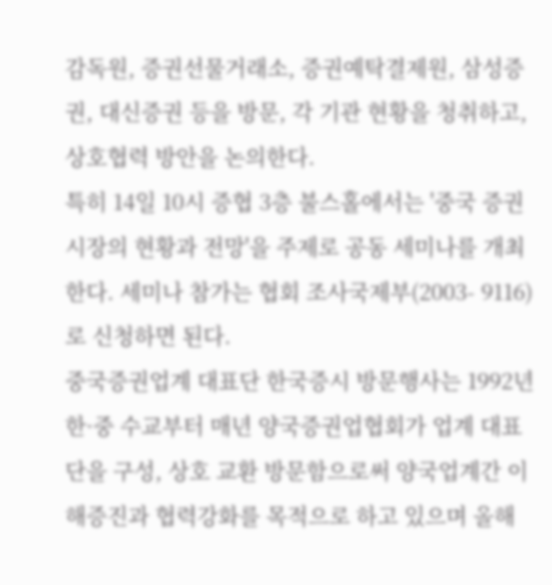감독원, 증권선물거래소, 증권예탁결제원, 삼성증권, 대신증권 등을 방문, 각 기관 현황을 청취하고, 상호협력 방안을 논의한다.
특히 14일 10시 증협 3층 불스홀에서는 '중국 증권시장의 현황과 전망'을 주제로 공동 세미나를 개최한다. 세미나 참가는 협회 조사국제부(2003- 9116)로 신청하면 된다.
중국증권업계 대표단 한국증시 방문행사는 1992년 한·중 수교부터 매년 양국증권업협회가 업계 대표단을 구성, 상호 교환 방문함으로써 양국업계간 이해증진과 협력강화를 목적으로 하고 있으며 올해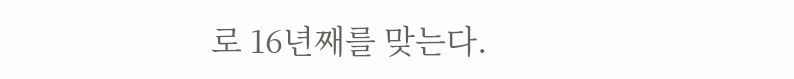로 16년째를 맞는다.